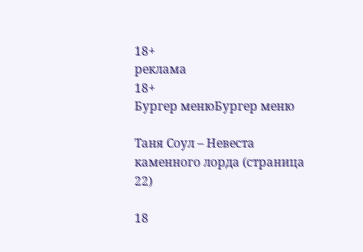18+
реклама
18+
Бургер менюБургер меню

Таня Соул – Невеста каменного лорда (страница 22)

18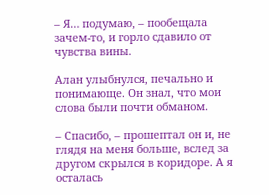– Я… подумаю, – пообещала зачем-то, и горло сдавило от чувства вины.

Алан улыбнулся, печально и понимающе. Он знал, что мои слова были почти обманом.

– Спасибо, – прошептал он и, не глядя на меня больше, вслед за другом скрылся в коридоре. А я осталась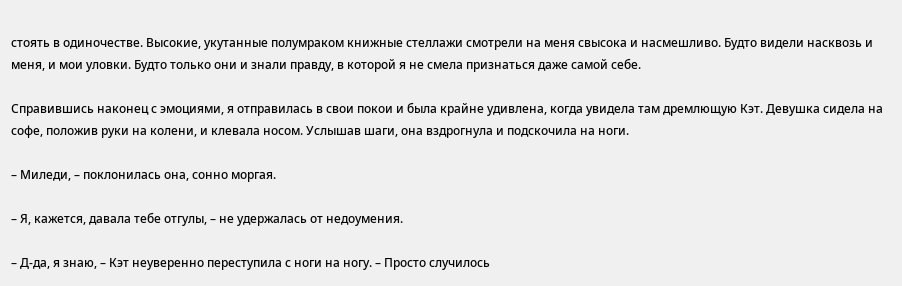стоять в одиночестве. Высокие, укутанные полумраком книжные стеллажи смотрели на меня свысока и насмешливо. Будто видели насквозь и меня, и мои уловки. Будто только они и знали правду, в которой я не смела признаться даже самой себе.

Справившись наконец с эмоциями, я отправилась в свои покои и была крайне удивлена, когда увидела там дремлющую Кэт. Девушка сидела на софе, положив руки на колени, и клевала носом. Услышав шаги, она вздрогнула и подскочила на ноги.

– Миледи, – поклонилась она, сонно моргая.

– Я, кажется, давала тебе отгулы, – не удержалась от недоумения.

– Д-да, я знаю, – Кэт неуверенно переступила с ноги на ногу. – Просто случилось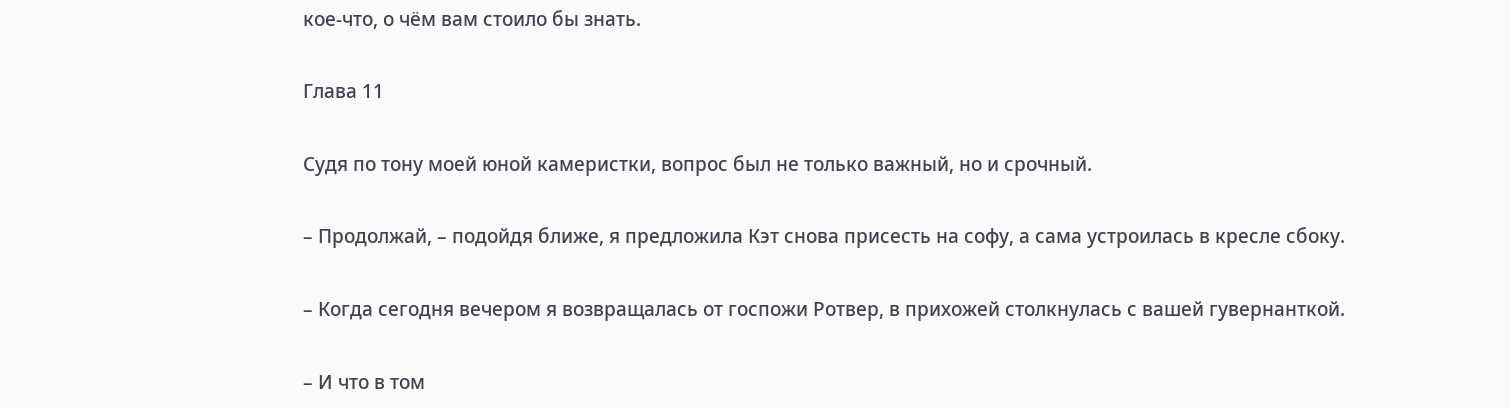кое-что, о чём вам стоило бы знать.

Глава 11

Судя по тону моей юной камеристки, вопрос был не только важный, но и срочный.

– Продолжай, – подойдя ближе, я предложила Кэт снова присесть на софу, а сама устроилась в кресле сбоку.

– Когда сегодня вечером я возвращалась от госпожи Ротвер, в прихожей столкнулась с вашей гувернанткой.

– И что в том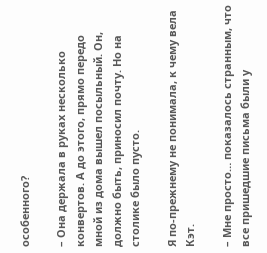особенного?

– Она держала в руках несколько конвертов. А до этого, прямо передо мной из дома вышел посыльный. Он, должно быть, приносил почту. Но на столике было пусто.

Я по-прежнему не понимала, к чему вела Кэт.

– Мне просто… показалось странным, что все пришедшие письма были у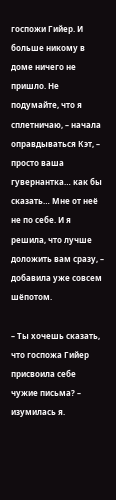госпожи Гийер. И больше никому в доме ничего не пришло. Не подумайте, что я сплетничаю, – начала оправдываться Кэт, – просто ваша гувернантка… как бы сказать… Мне от неё не по себе. И я решила, что лучше доложить вам сразу, – добавила уже совсем шёпотом.

– Ты хочешь сказать, что госпожа Гийер присвоила себе чужие письма? – изумилась я.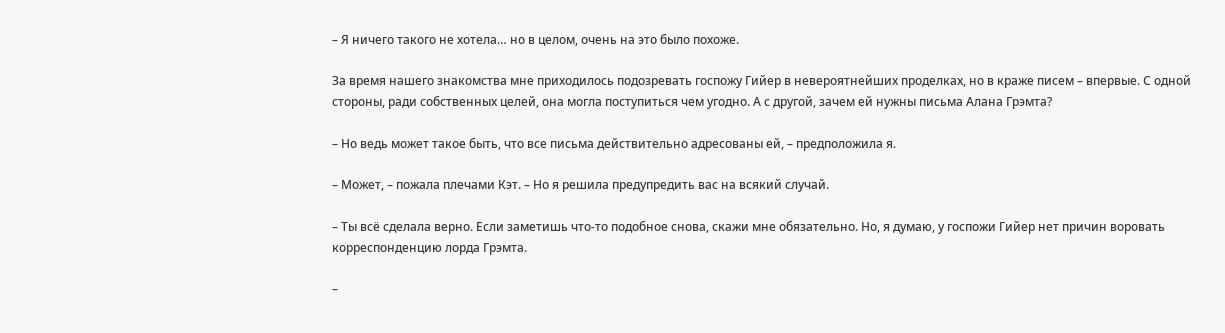– Я ничего такого не хотела… но в целом, очень на это было похоже.

За время нашего знакомства мне приходилось подозревать госпожу Гийер в невероятнейших проделках, но в краже писем – впервые. С одной стороны, ради собственных целей, она могла поступиться чем угодно. А с другой, зачем ей нужны письма Алана Грэмта?

– Но ведь может такое быть, что все письма действительно адресованы ей, – предположила я.

– Может, – пожала плечами Кэт. – Но я решила предупредить вас на всякий случай.

– Ты всё сделала верно. Если заметишь что-то подобное снова, скажи мне обязательно. Но, я думаю, у госпожи Гийер нет причин воровать корреспонденцию лорда Грэмта.

–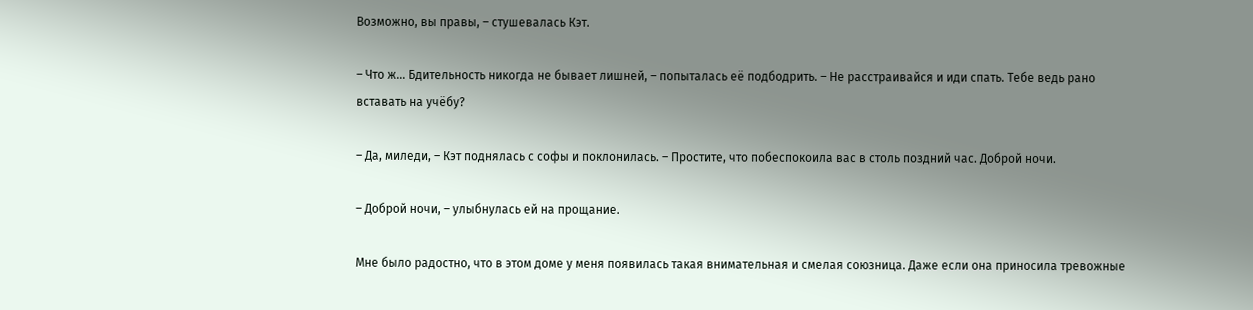Возможно, вы правы, – стушевалась Кэт.

– Что ж… Бдительность никогда не бывает лишней, – попыталась её подбодрить. – Не расстраивайся и иди спать. Тебе ведь рано вставать на учёбу?

– Да, миледи, – Кэт поднялась с софы и поклонилась. – Простите, что побеспокоила вас в столь поздний час. Доброй ночи.

– Доброй ночи, – улыбнулась ей на прощание.

Мне было радостно, что в этом доме у меня появилась такая внимательная и смелая союзница. Даже если она приносила тревожные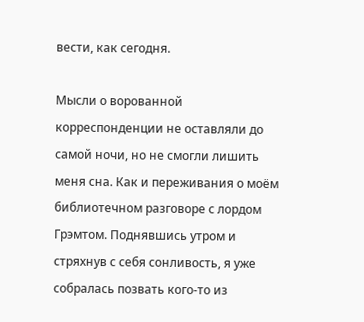вести, как сегодня.

Мысли о ворованной корреспонденции не оставляли до самой ночи, но не смогли лишить меня сна. Как и переживания о моём библиотечном разговоре с лордом Грэмтом. Поднявшись утром и стряхнув с себя сонливость, я уже собралась позвать кого-то из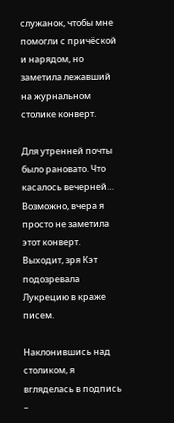служанок, чтобы мне помогли с причёской и нарядом, но заметила лежавший на журнальном столике конверт.

Для утренней почты было рановато. Что касалось вечерней… Возможно, вчера я просто не заметила этот конверт. Выходит, зря Кэт подозревала Лукрецию в краже писем.

Наклонившись над столиком, я вгляделась в подпись –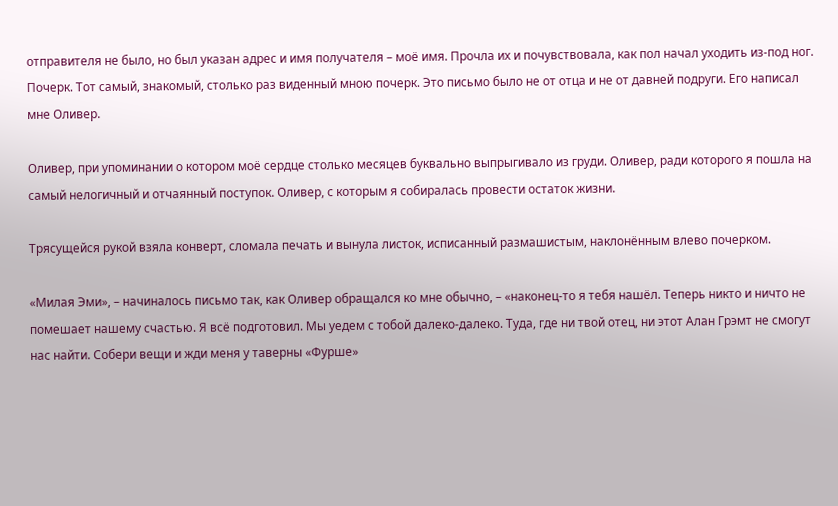отправителя не было, но был указан адрес и имя получателя – моё имя. Прочла их и почувствовала, как пол начал уходить из-под ног. Почерк. Тот самый, знакомый, столько раз виденный мною почерк. Это письмо было не от отца и не от давней подруги. Его написал мне Оливер.

Оливер, при упоминании о котором моё сердце столько месяцев буквально выпрыгивало из груди. Оливер, ради которого я пошла на самый нелогичный и отчаянный поступок. Оливер, с которым я собиралась провести остаток жизни.

Трясущейся рукой взяла конверт, сломала печать и вынула листок, исписанный размашистым, наклонённым влево почерком.

«Милая Эми», – начиналось письмо так, как Оливер обращался ко мне обычно, – «наконец-то я тебя нашёл. Теперь никто и ничто не помешает нашему счастью. Я всё подготовил. Мы уедем с тобой далеко-далеко. Туда, где ни твой отец, ни этот Алан Грэмт не смогут нас найти. Собери вещи и жди меня у таверны «Фурше»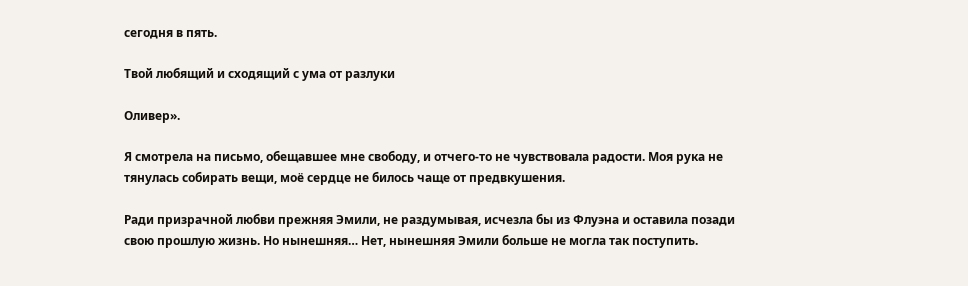сегодня в пять.

Твой любящий и сходящий с ума от разлуки

Оливер».

Я смотрела на письмо, обещавшее мне свободу, и отчего-то не чувствовала радости. Моя рука не тянулась собирать вещи, моё сердце не билось чаще от предвкушения.

Ради призрачной любви прежняя Эмили, не раздумывая, исчезла бы из Флуэна и оставила позади свою прошлую жизнь. Но нынешняя… Нет, нынешняя Эмили больше не могла так поступить.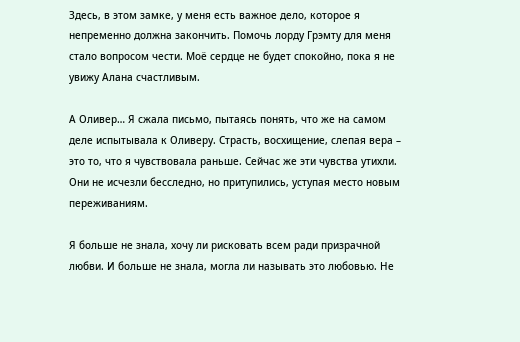Здесь, в этом замке, у меня есть важное дело, которое я непременно должна закончить. Помочь лорду Грэмту для меня стало вопросом чести. Моё сердце не будет спокойно, пока я не увижу Алана счастливым.

А Оливер… Я сжала письмо, пытаясь понять, что же на самом деле испытывала к Оливеру. Страсть, восхищение, слепая вера – это то, что я чувствовала раньше. Сейчас же эти чувства утихли. Они не исчезли бесследно, но притупились, уступая место новым переживаниям.

Я больше не знала, хочу ли рисковать всем ради призрачной любви. И больше не знала, могла ли называть это любовью. Не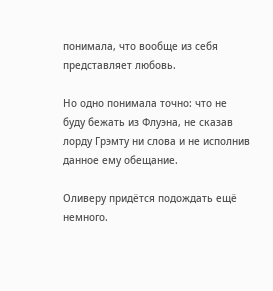понимала, что вообще из себя представляет любовь.

Но одно понимала точно: что не буду бежать из Флуэна, не сказав лорду Грэмту ни слова и не исполнив данное ему обещание.

Оливеру придётся подождать ещё немного.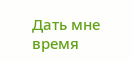Дать мне время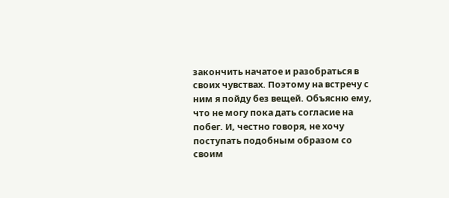закончить начатое и разобраться в своих чувствах. Поэтому на встречу с ним я пойду без вещей. Объясню ему, что не могу пока дать согласие на побег. И, честно говоря, не хочу поступать подобным образом со своим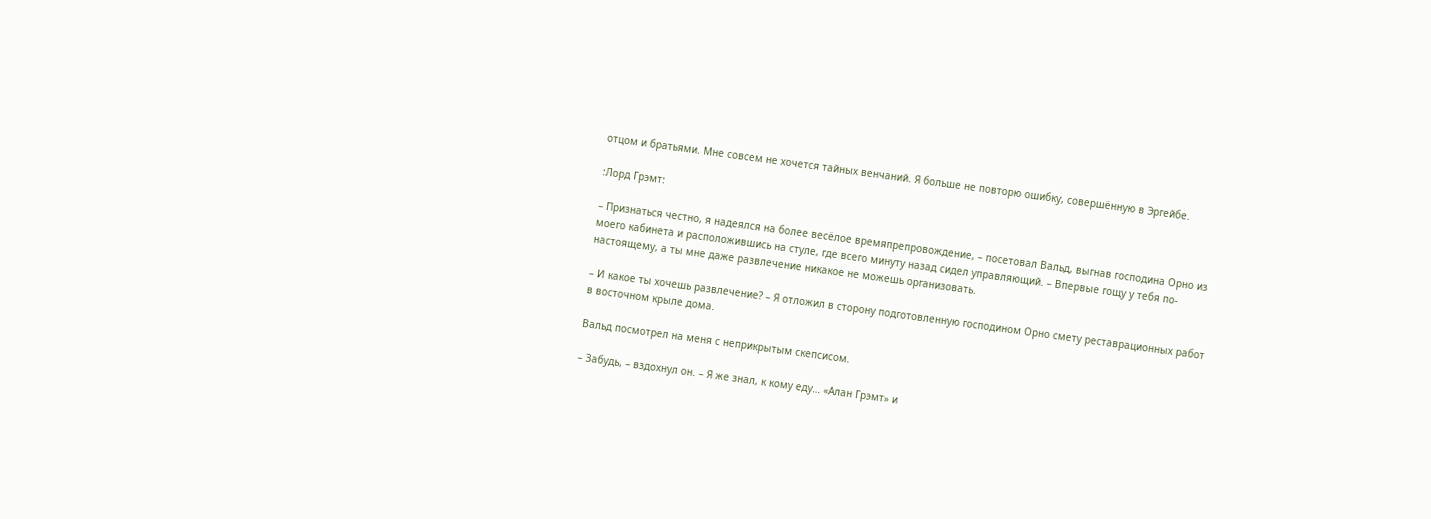отцом и братьями. Мне совсем не хочется тайных венчаний. Я больше не повторю ошибку, совершённую в Эргейбе.

:Лорд Грэмт:

– Признаться честно, я надеялся на более весёлое времяпрепровождение, – посетовал Вальд, выгнав господина Орно из моего кабинета и расположившись на стуле, где всего минуту назад сидел управляющий. – Впервые гощу у тебя по-настоящему, а ты мне даже развлечение никакое не можешь организовать.

– И какое ты хочешь развлечение? – Я отложил в сторону подготовленную господином Орно смету реставрационных работ в восточном крыле дома.

Вальд посмотрел на меня с неприкрытым скепсисом.

– Забудь, – вздохнул он. – Я же знал, к кому еду… «Алан Грэмт» и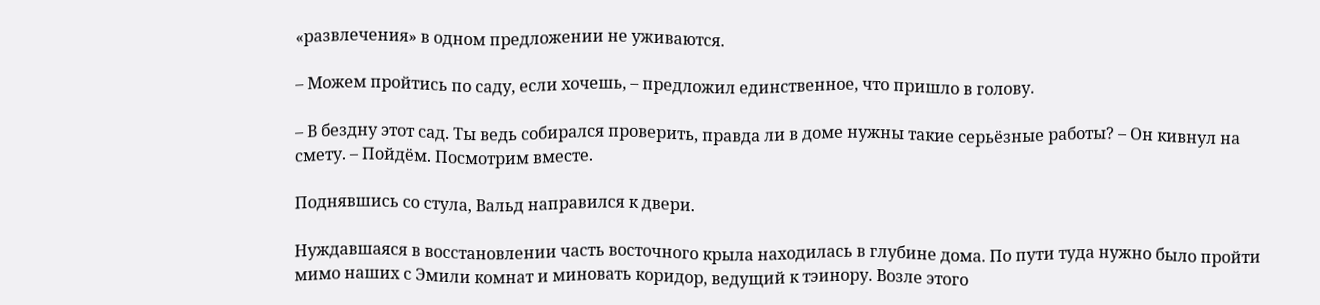«развлечения» в одном предложении не уживаются.

– Можем пройтись по саду, если хочешь, – предложил единственное, что пришло в голову.

– В бездну этот сад. Ты ведь собирался проверить, правда ли в доме нужны такие серьёзные работы? – Он кивнул на смету. – Пойдём. Посмотрим вместе.

Поднявшись со стула, Вальд направился к двери.

Нуждавшаяся в восстановлении часть восточного крыла находилась в глубине дома. По пути туда нужно было пройти мимо наших с Эмили комнат и миновать коридор, ведущий к тэинору. Возле этого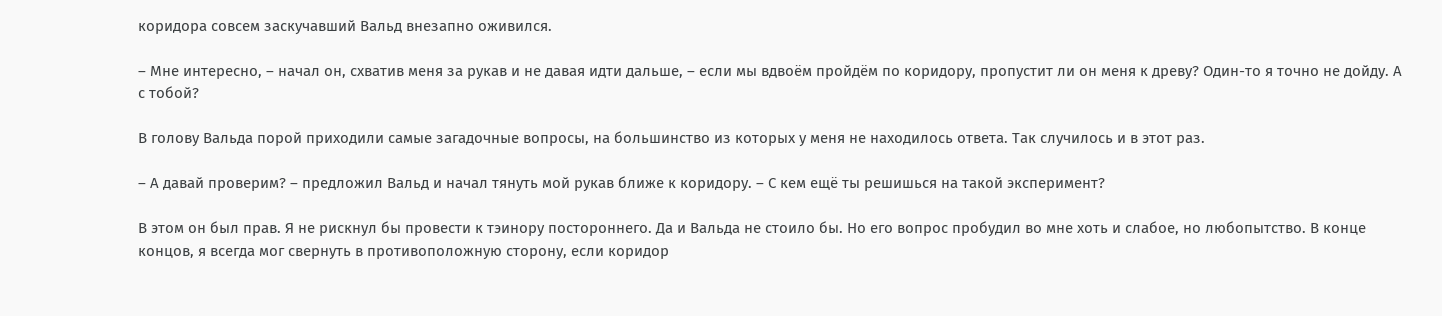коридора совсем заскучавший Вальд внезапно оживился.

– Мне интересно, – начал он, схватив меня за рукав и не давая идти дальше, – если мы вдвоём пройдём по коридору, пропустит ли он меня к древу? Один-то я точно не дойду. А с тобой?

В голову Вальда порой приходили самые загадочные вопросы, на большинство из которых у меня не находилось ответа. Так случилось и в этот раз.

– А давай проверим? – предложил Вальд и начал тянуть мой рукав ближе к коридору. – С кем ещё ты решишься на такой эксперимент?

В этом он был прав. Я не рискнул бы провести к тэинору постороннего. Да и Вальда не стоило бы. Но его вопрос пробудил во мне хоть и слабое, но любопытство. В конце концов, я всегда мог свернуть в противоположную сторону, если коридор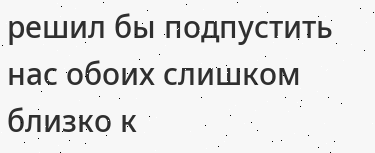решил бы подпустить нас обоих слишком близко к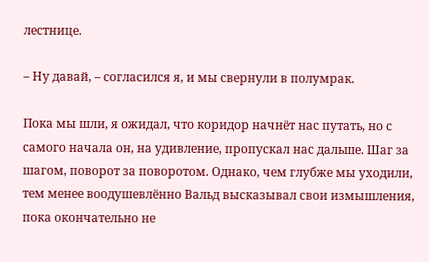лестнице.

– Ну давай, – согласился я, и мы свернули в полумрак.

Пока мы шли, я ожидал, что коридор начнёт нас путать, но с самого начала он, на удивление, пропускал нас дальше. Шаг за шагом, поворот за поворотом. Однако, чем глубже мы уходили, тем менее воодушевлённо Вальд высказывал свои измышления, пока окончательно не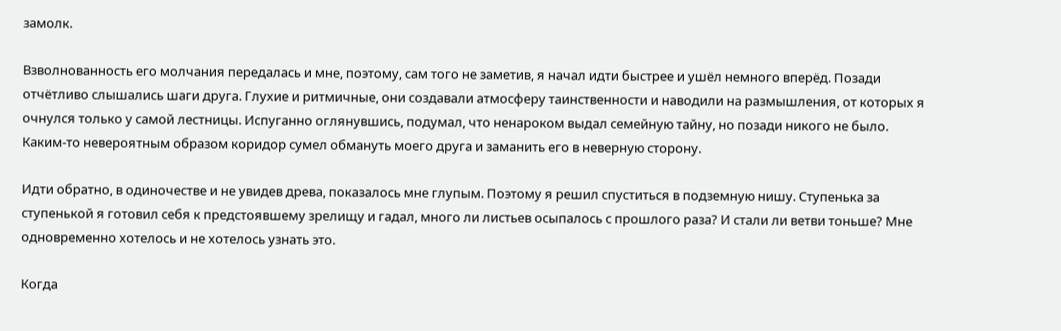замолк.

Взволнованность его молчания передалась и мне, поэтому, сам того не заметив, я начал идти быстрее и ушёл немного вперёд. Позади отчётливо слышались шаги друга. Глухие и ритмичные, они создавали атмосферу таинственности и наводили на размышления, от которых я очнулся только у самой лестницы. Испуганно оглянувшись, подумал, что ненароком выдал семейную тайну, но позади никого не было. Каким-то невероятным образом коридор сумел обмануть моего друга и заманить его в неверную сторону.

Идти обратно, в одиночестве и не увидев древа, показалось мне глупым. Поэтому я решил спуститься в подземную нишу. Ступенька за ступенькой я готовил себя к предстоявшему зрелищу и гадал, много ли листьев осыпалось с прошлого раза? И стали ли ветви тоньше? Мне одновременно хотелось и не хотелось узнать это.

Когда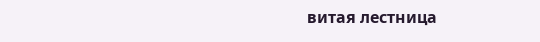витая лестница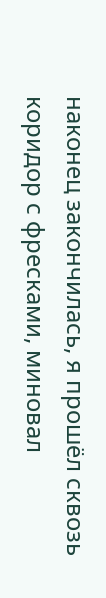наконец закончилась, я прошёл сквозь коридор с фресками, миновал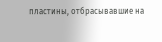пластины, отбрасывавшие на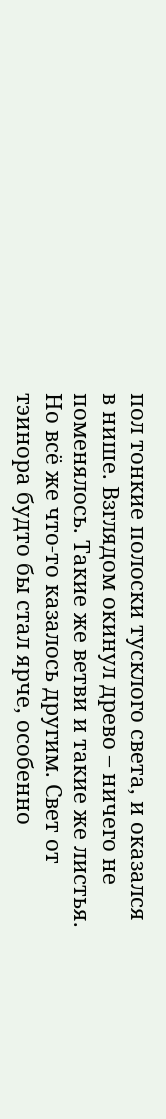пол тонкие полоски тусклого света, и оказался в нише. Взглядом окинул древо – ничего не поменялось. Такие же ветви и такие же листья. Но всё же что-то казалось другим. Свет от тэинора будто бы стал ярче, особенно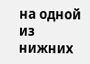на одной из нижних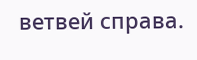ветвей справа.